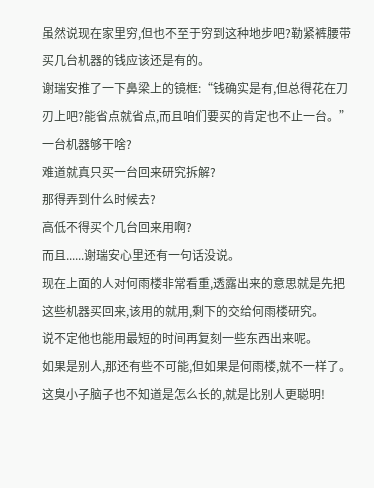虽然说现在家里穷,但也不至于穷到这种地步吧?勒紧裤腰带买几台机器的钱应该还是有的。
谢瑞安推了一下鼻梁上的镜框:“钱确实是有,但总得花在刀刃上吧?能省点就省点,而且咱们要买的肯定也不止一台。”
一台机器够干啥?
难道就真只买一台回来研究拆解?
那得弄到什么时候去?
高低不得买个几台回来用啊?
而且......谢瑞安心里还有一句话没说。
现在上面的人对何雨楼非常看重,透露出来的意思就是先把这些机器买回来,该用的就用,剩下的交给何雨楼研究。
说不定他也能用最短的时间再复刻一些东西出来呢。
如果是别人,那还有些不可能,但如果是何雨楼,就不一样了。
这臭小子脑子也不知道是怎么长的,就是比别人更聪明!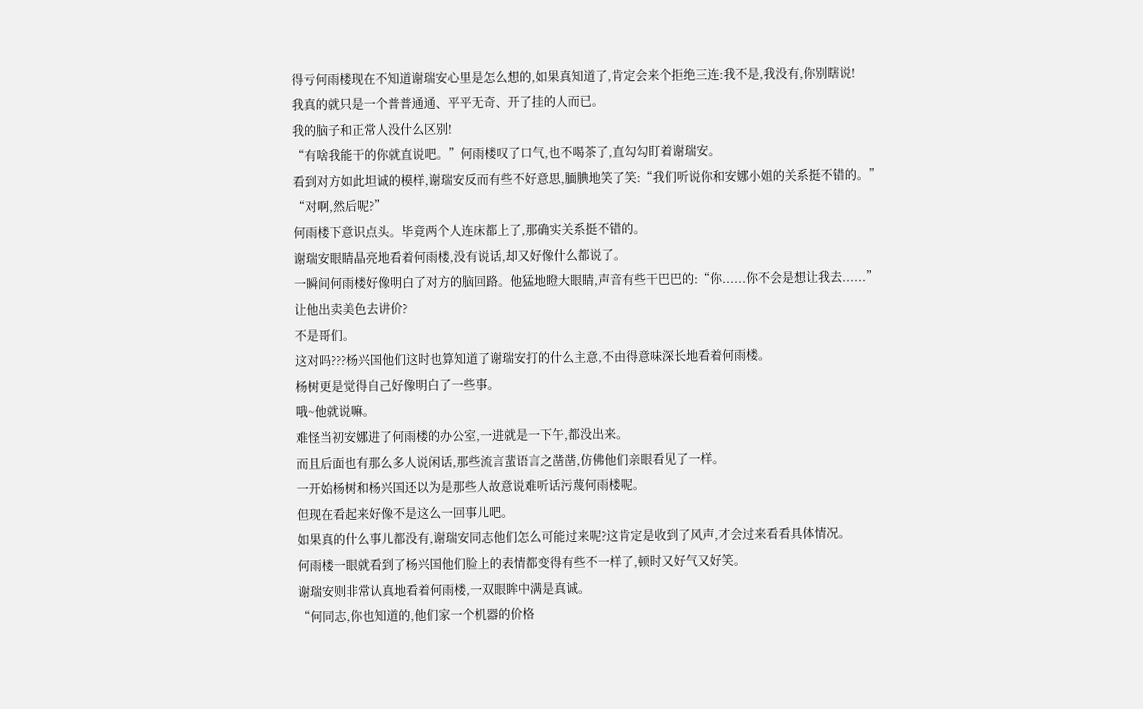得亏何雨楼现在不知道谢瑞安心里是怎么想的,如果真知道了,肯定会来个拒绝三连:我不是,我没有,你别瞎说!
我真的就只是一个普普通通、平平无奇、开了挂的人而已。
我的脑子和正常人没什么区别!
“有啥我能干的你就直说吧。”何雨楼叹了口气,也不喝茶了,直勾勾盯着谢瑞安。
看到对方如此坦诚的模样,谢瑞安反而有些不好意思,腼腆地笑了笑:“我们听说你和安娜小姐的关系挺不错的。”
“对啊,然后呢?”
何雨楼下意识点头。毕竟两个人连床都上了,那确实关系挺不错的。
谢瑞安眼睛晶亮地看着何雨楼,没有说话,却又好像什么都说了。
一瞬间何雨楼好像明白了对方的脑回路。他猛地瞪大眼睛,声音有些干巴巴的:“你......你不会是想让我去......”
让他出卖美色去讲价?
不是哥们。
这对吗???杨兴国他们这时也算知道了谢瑞安打的什么主意,不由得意味深长地看着何雨楼。
杨树更是觉得自己好像明白了一些事。
哦~他就说嘛。
难怪当初安娜进了何雨楼的办公室,一进就是一下午,都没出来。
而且后面也有那么多人说闲话,那些流言蜚语言之凿凿,仿佛他们亲眼看见了一样。
一开始杨树和杨兴国还以为是那些人故意说难听话污蔑何雨楼呢。
但现在看起来好像不是这么一回事儿吧。
如果真的什么事儿都没有,谢瑞安同志他们怎么可能过来呢?这肯定是收到了风声,才会过来看看具体情况。
何雨楼一眼就看到了杨兴国他们脸上的表情都变得有些不一样了,顿时又好气又好笑。
谢瑞安则非常认真地看着何雨楼,一双眼眸中满是真诚。
“何同志,你也知道的,他们家一个机器的价格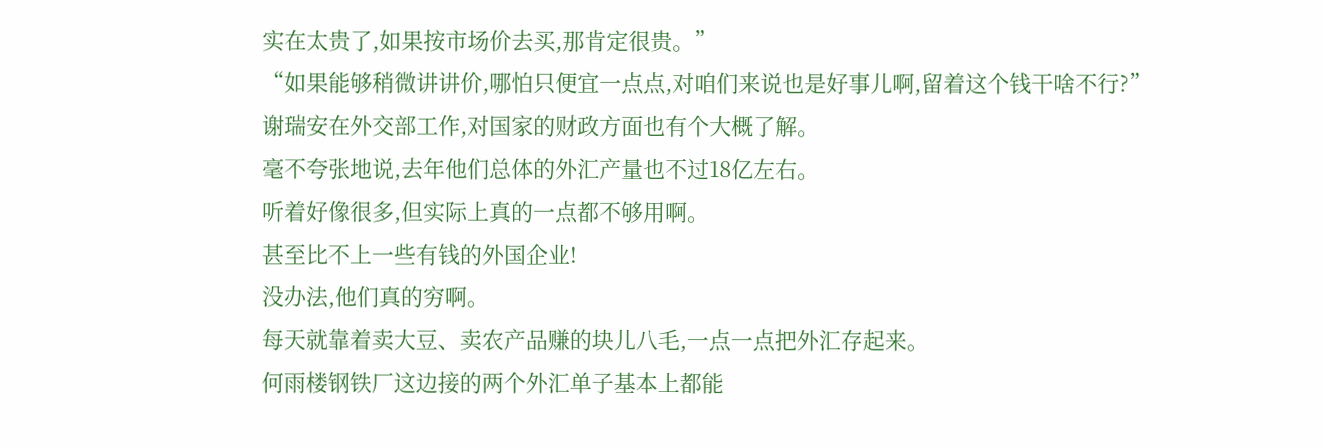实在太贵了,如果按市场价去买,那肯定很贵。”
“如果能够稍微讲讲价,哪怕只便宜一点点,对咱们来说也是好事儿啊,留着这个钱干啥不行?”
谢瑞安在外交部工作,对国家的财政方面也有个大概了解。
毫不夸张地说,去年他们总体的外汇产量也不过18亿左右。
听着好像很多,但实际上真的一点都不够用啊。
甚至比不上一些有钱的外国企业!
没办法,他们真的穷啊。
每天就靠着卖大豆、卖农产品赚的块儿八毛,一点一点把外汇存起来。
何雨楼钢铁厂这边接的两个外汇单子基本上都能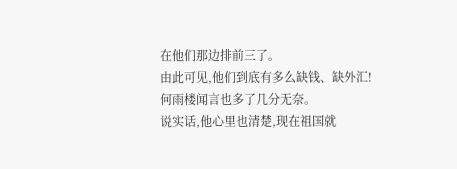在他们那边排前三了。
由此可见,他们到底有多么缺钱、缺外汇!
何雨楼闻言也多了几分无奈。
说实话,他心里也清楚,现在祖国就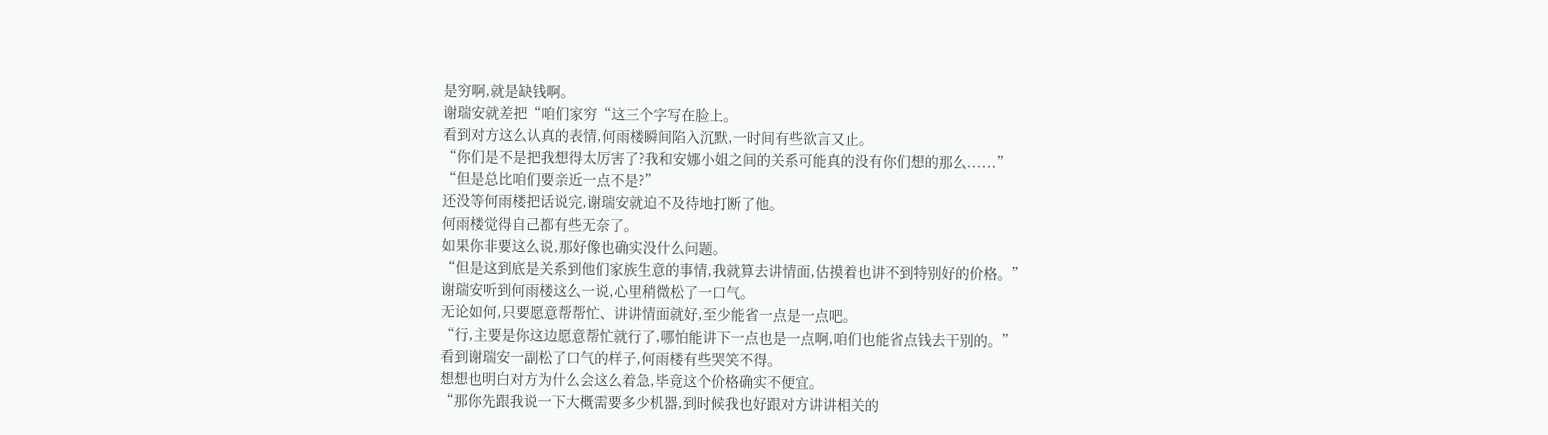是穷啊,就是缺钱啊。
谢瑞安就差把“咱们家穷“这三个字写在脸上。
看到对方这么认真的表情,何雨楼瞬间陷入沉默,一时间有些欲言又止。
“你们是不是把我想得太厉害了?我和安娜小姐之间的关系可能真的没有你们想的那么......”
“但是总比咱们要亲近一点不是?”
还没等何雨楼把话说完,谢瑞安就迫不及待地打断了他。
何雨楼觉得自己都有些无奈了。
如果你非要这么说,那好像也确实没什么问题。
“但是这到底是关系到他们家族生意的事情,我就算去讲情面,估摸着也讲不到特别好的价格。”
谢瑞安听到何雨楼这么一说,心里稍微松了一口气。
无论如何,只要愿意帮帮忙、讲讲情面就好,至少能省一点是一点吧。
“行,主要是你这边愿意帮忙就行了,哪怕能讲下一点也是一点啊,咱们也能省点钱去干别的。”
看到谢瑞安一副松了口气的样子,何雨楼有些哭笑不得。
想想也明白对方为什么会这么着急,毕竟这个价格确实不便宜。
“那你先跟我说一下大概需要多少机器,到时候我也好跟对方讲讲相关的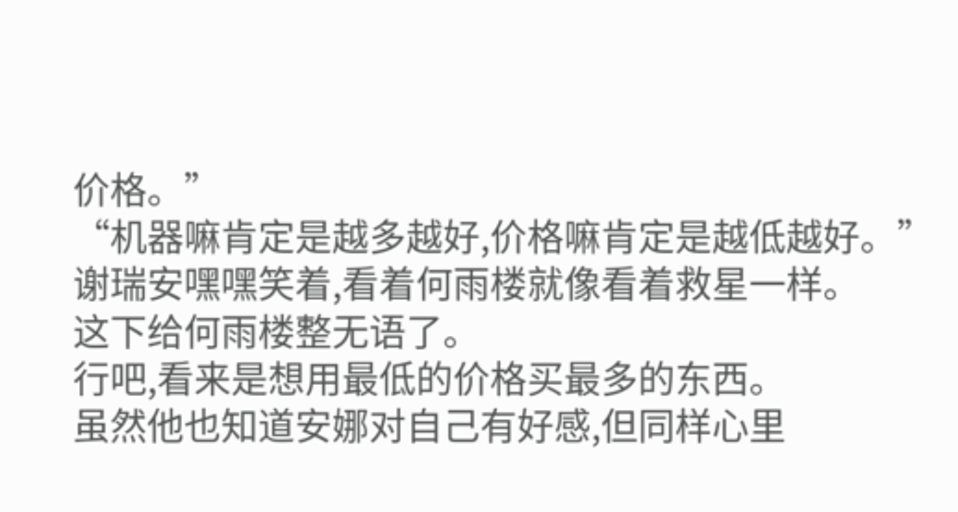价格。”
“机器嘛肯定是越多越好,价格嘛肯定是越低越好。”
谢瑞安嘿嘿笑着,看着何雨楼就像看着救星一样。
这下给何雨楼整无语了。
行吧,看来是想用最低的价格买最多的东西。
虽然他也知道安娜对自己有好感,但同样心里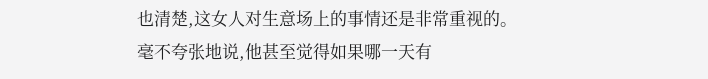也清楚,这女人对生意场上的事情还是非常重视的。
毫不夸张地说,他甚至觉得如果哪一天有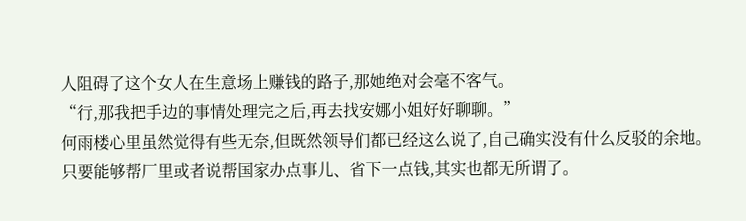人阻碍了这个女人在生意场上赚钱的路子,那她绝对会毫不客气。
“行,那我把手边的事情处理完之后,再去找安娜小姐好好聊聊。”
何雨楼心里虽然觉得有些无奈,但既然领导们都已经这么说了,自己确实没有什么反驳的余地。
只要能够帮厂里或者说帮国家办点事儿、省下一点钱,其实也都无所谓了。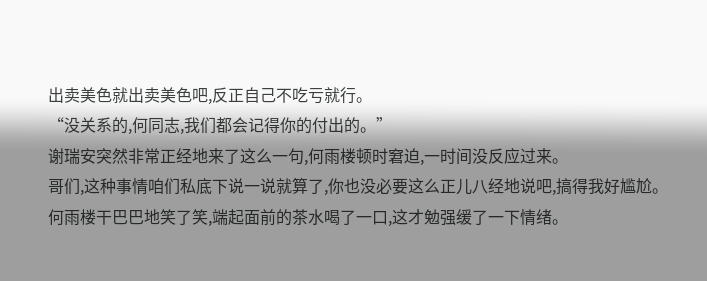出卖美色就出卖美色吧,反正自己不吃亏就行。
“没关系的,何同志,我们都会记得你的付出的。”
谢瑞安突然非常正经地来了这么一句,何雨楼顿时窘迫,一时间没反应过来。
哥们,这种事情咱们私底下说一说就算了,你也没必要这么正儿八经地说吧,搞得我好尴尬。
何雨楼干巴巴地笑了笑,端起面前的茶水喝了一口,这才勉强缓了一下情绪。